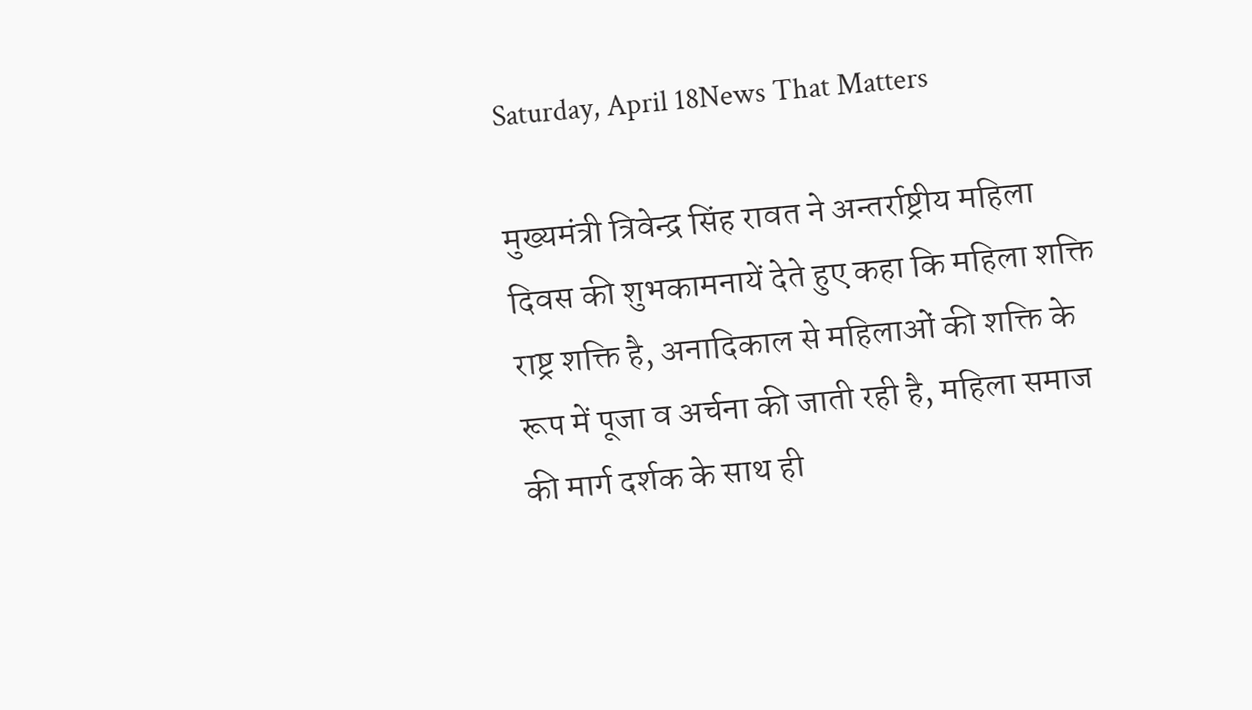Saturday, April 18News That Matters

मुख्यमंत्री त्रिवेन्द्र सिंह रावत ने अन्तर्राष्ट्रीय महिला दिवस की शुभकामनायें देते हुए कहा कि महिला शक्ति राष्ट्र शक्ति है, अनादिकाल से महिलाओं की शक्ति के रूप में पूजा व अर्चना की जाती रही है, महिला समाज की मार्ग दर्शक के साथ ही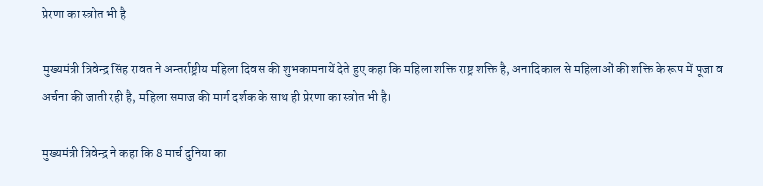प्रेरणा का स्त्रोत भी है

मुख्यमंत्री त्रिवेन्द्र सिंह रावत ने अन्तर्राष्ट्रीय महिला दिवस की शुभकामनायें देते हुए कहा कि महिला शक्ति राष्ट्र शक्ति है, अनादिकाल से महिलाओं की शक्ति के रूप में पूजा व अर्चना की जाती रही है, महिला समाज की मार्ग दर्शक के साथ ही प्रेरणा का स्त्रोत भी है।

मुख्यमंत्री त्रिवेन्द्र ने कहा कि 8 मार्च दुनिया का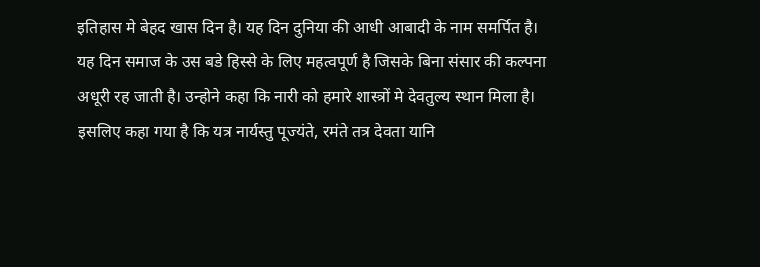इतिहास मे बेहद खास दिन है। यह दिन दुनिया की आधी आबादी के नाम समर्पित है। यह दिन समाज के उस बडे हिस्से के लिए महत्वपूर्ण है जिसके बिना संसार की कल्पना अधूरी रह जाती है। उन्होने कहा कि नारी को हमारे शास्त्रों मे देवतुल्य स्थान मिला है। इसलिए कहा गया है कि यत्र नार्यस्तु पूज्यंते, रमंते तत्र देवता यानि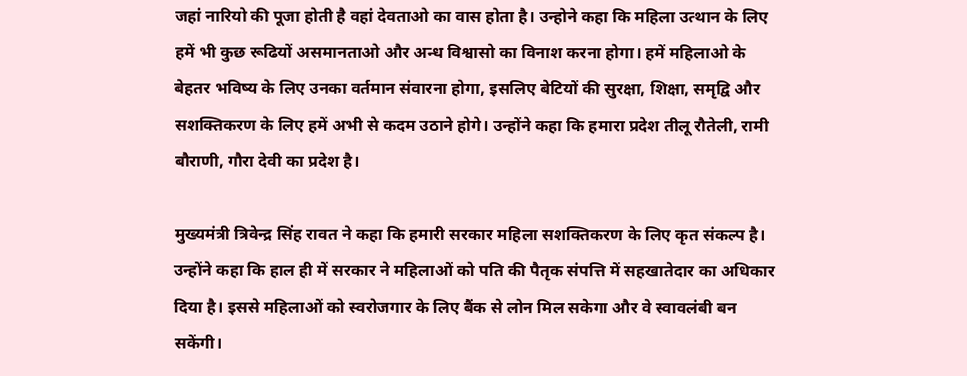जहां नारियो की पूजा होती है वहां देवताओ का वास होता है। उन्होने कहा कि महिला उत्थान के लिए हमें भी कुछ रूढियों असमानताओ और अन्ध विश्वासो का विनाश करना होगा। हमें महिलाओ के बेहतर भविष्य के लिए उनका वर्तमान संवारना होगा, इसलिए बेटियों की सुरक्षा, शिक्षा, समृद्वि और सशक्तिकरण के लिए हमें अभी से कदम उठाने होगे। उन्होंने कहा कि हमारा प्रदेश तीलू रौतेली, रामी बौराणी, गौरा देवी का प्रदेश है।

मुख्यमंत्री त्रिवेन्द्र सिंह रावत ने कहा कि हमारी सरकार महिला सशक्तिकरण के लिए कृत संकल्प है। उन्होंने कहा कि हाल ही में सरकार ने महिलाओं को पति की पैतृक संपत्ति में सहखातेदार का अधिकार दिया है। इससे महिलाओं को स्वरोजगार के लिए बैंक से लोन मिल सकेगा और वे स्वावलंबी बन सकेंगी।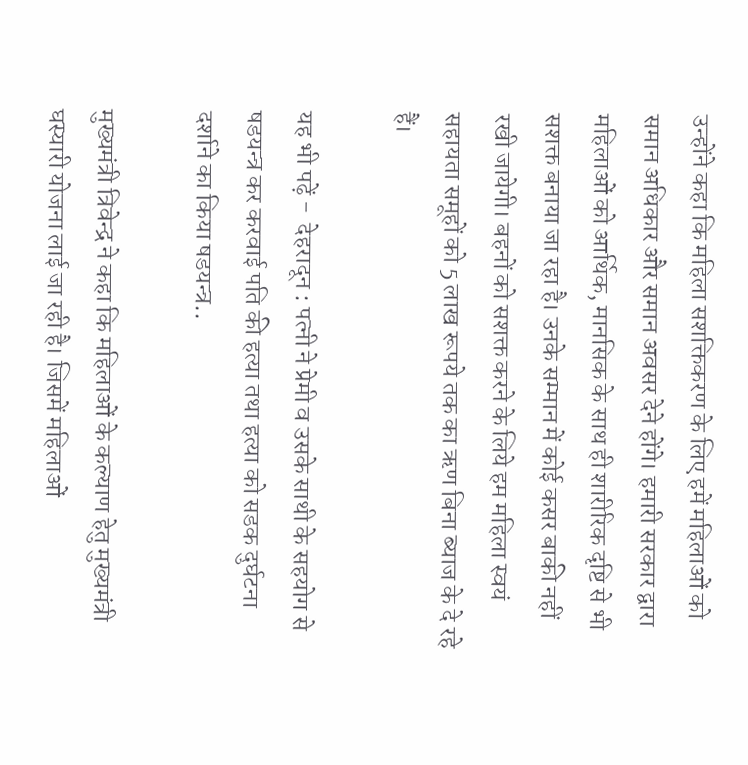उन्होंने कहा कि महिला सशक्तिकरण के लिए हमें महिलाओं को समान अधिकार और समान अवसर देने होंगे। हमारी सरकार द्वारा महिलाओं को आर्थिक, मानसिक के साथ ही शारीरिक दृष्टि से भी सशक्त बनाया जा रहा है। उनके सम्मान में कोई कसर बाकी नहीं रखी जायेगी। बहनों को सशक्त करने के लिये हम महिला स्वयं सहायता समूहों को 5 लाख रूपये तक का ऋण बिना ब्याज के दे रहे हैं।

यह भी पढ़ें -  देहरादून : पत्नी ने प्रेमी व उसके साथी के सहयोग से षडयन्त्र कर करवाई पति की हत्या तथा हत्या को सडक दुर्घटना दर्शाने का किया षडयन्त्र..

मुख्यमंत्री त्रिवेन्द्र ने कहा कि महिलाओं के कल्याण हेतु मुख्यमंत्री घस्यारी योजना लाई जा रही है। जिसमें महिलाओं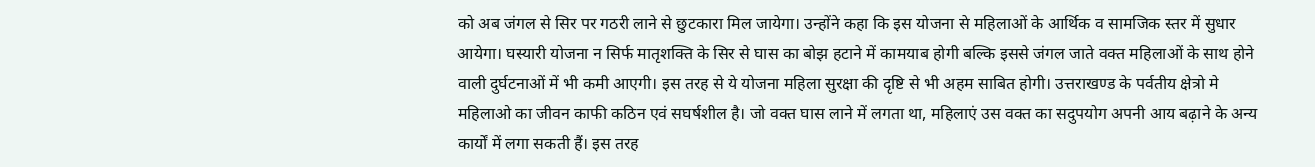को अब जंगल से सिर पर गठरी लाने से छुटकारा मिल जायेगा। उन्होंने कहा कि इस योजना से महिलाओं के आर्थिक व सामजिक स्तर में सुधार आयेगा। घस्यारी योजना न सिर्फ मातृशक्ति के सिर से घास का बोझ हटाने में कामयाब होगी बल्कि इससे जंगल जाते वक्त महिलाओं के साथ होने वाली दुर्घटनाओं में भी कमी आएगी। इस तरह से ये योजना महिला सुरक्षा की दृष्टि से भी अहम साबित होगी। उत्तराखण्ड के पर्वतीय क्षेत्रो मे महिलाओ का जीवन काफी कठिन एवं सघर्षशील है। जो वक्त घास लाने में लगता था, महिलाएं उस वक्त का सदुपयोग अपनी आय बढ़ाने के अन्य कार्यों में लगा सकती हैं। इस तरह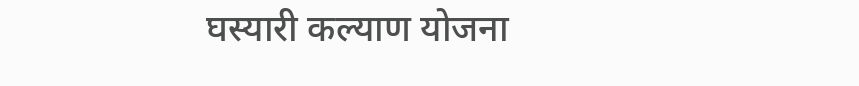घस्यारी कल्याण योजना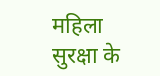महिला सुरक्षा के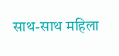साथ-साथ महिला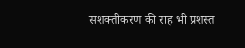सशक्तीकरण की राह भी प्रशस्त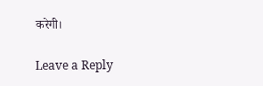करेगी।

Leave a Reply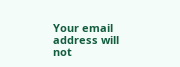Your email address will not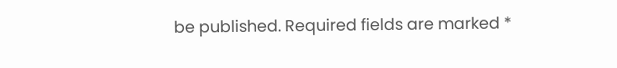be published. Required fields are marked *